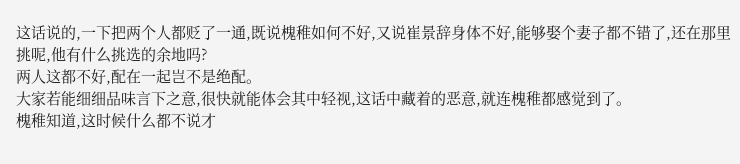这话说的,一下把两个人都贬了一通,既说槐稚如何不好,又说崔景辞身体不好,能够娶个妻子都不错了,还在那里挑呢,他有什么挑选的余地吗?
两人这都不好,配在一起岂不是绝配。
大家若能细细品味言下之意,很快就能体会其中轻视,这话中藏着的恶意,就连槐稚都感觉到了。
槐稚知道,这时候什么都不说才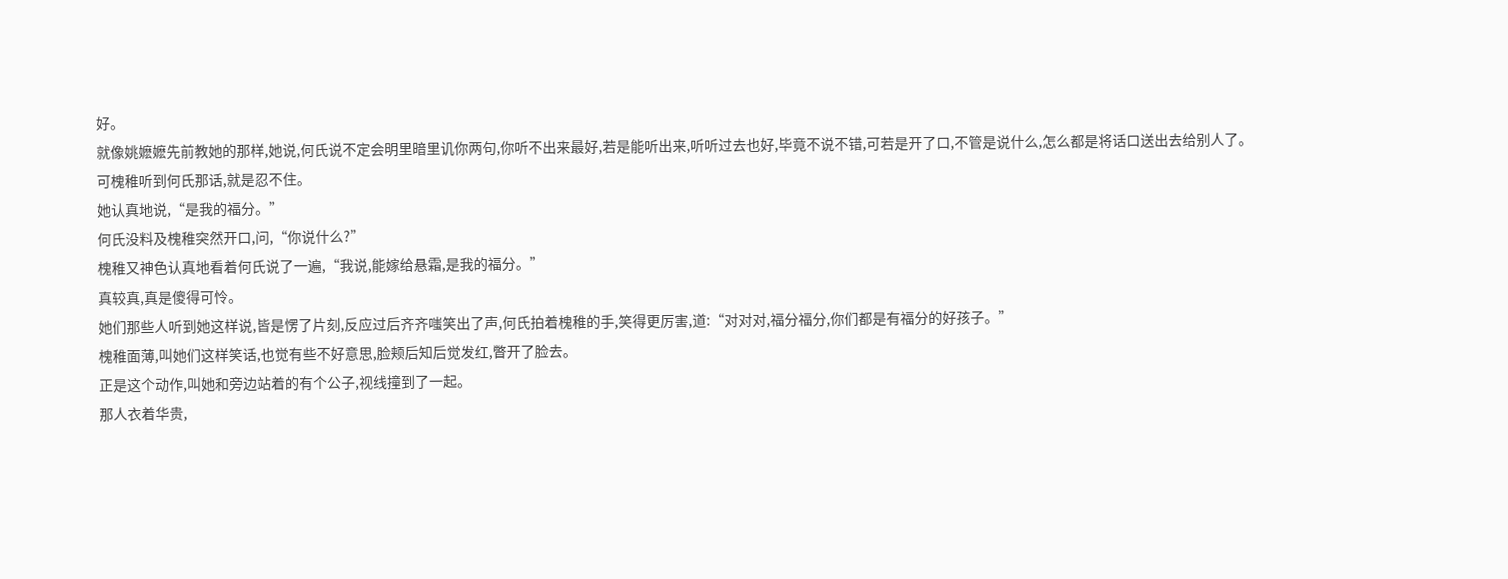好。
就像姚嬷嬷先前教她的那样,她说,何氏说不定会明里暗里讥你两句,你听不出来最好,若是能听出来,听听过去也好,毕竟不说不错,可若是开了口,不管是说什么,怎么都是将话口送出去给别人了。
可槐稚听到何氏那话,就是忍不住。
她认真地说,“是我的福分。”
何氏没料及槐稚突然开口,问,“你说什么?”
槐稚又神色认真地看着何氏说了一遍,“我说,能嫁给悬霜,是我的福分。”
真较真,真是傻得可怜。
她们那些人听到她这样说,皆是愣了片刻,反应过后齐齐嗤笑出了声,何氏拍着槐稚的手,笑得更厉害,道:“对对对,福分福分,你们都是有福分的好孩子。”
槐稚面薄,叫她们这样笑话,也觉有些不好意思,脸颊后知后觉发红,瞥开了脸去。
正是这个动作,叫她和旁边站着的有个公子,视线撞到了一起。
那人衣着华贵,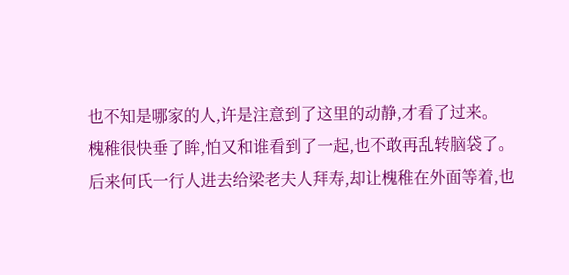也不知是哪家的人,许是注意到了这里的动静,才看了过来。
槐稚很快垂了眸,怕又和谁看到了一起,也不敢再乱转脑袋了。
后来何氏一行人进去给梁老夫人拜寿,却让槐稚在外面等着,也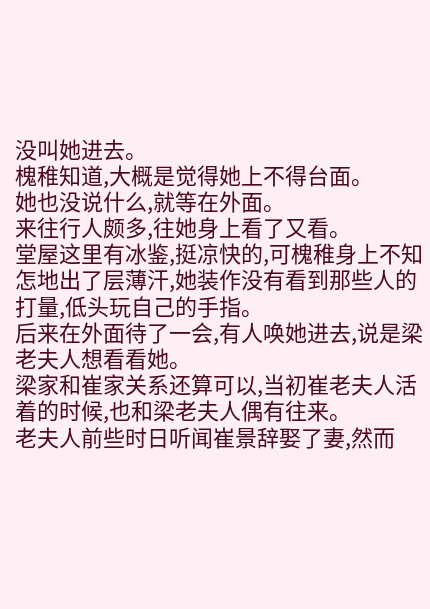没叫她进去。
槐稚知道,大概是觉得她上不得台面。
她也没说什么,就等在外面。
来往行人颇多,往她身上看了又看。
堂屋这里有冰鉴,挺凉快的,可槐稚身上不知怎地出了层薄汗,她装作没有看到那些人的打量,低头玩自己的手指。
后来在外面待了一会,有人唤她进去,说是梁老夫人想看看她。
梁家和崔家关系还算可以,当初崔老夫人活着的时候,也和梁老夫人偶有往来。
老夫人前些时日听闻崔景辞娶了妻,然而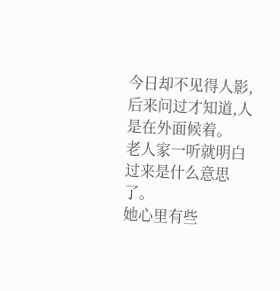今日却不见得人影,后来问过才知道,人是在外面候着。
老人家一听就明白过来是什么意思了。
她心里有些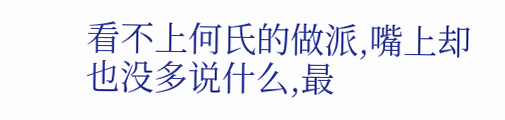看不上何氏的做派,嘴上却也没多说什么,最